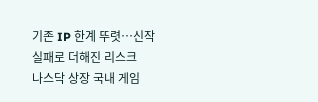기존 IP 한계 뚜렷…신작 실패로 더해진 리스크
나스닥 상장 국내 게임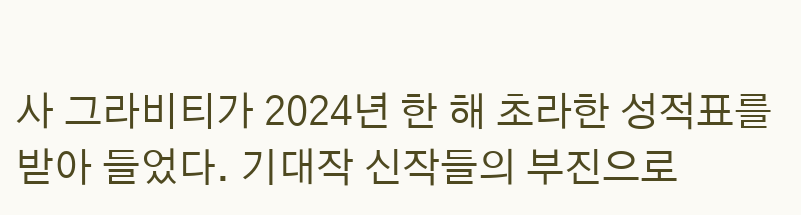사 그라비티가 2024년 한 해 초라한 성적표를 받아 들었다. 기대작 신작들의 부진으로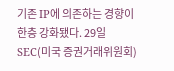기존 IP에 의존하는 경향이 한층 강화됐다. 29일 SEC(미국 증권거래위원회)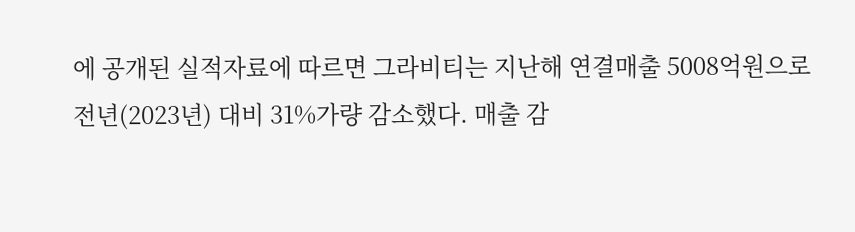에 공개된 실적자료에 따르면 그라비티는 지난해 연결매출 5008억원으로 전년(2023년) 대비 31%가량 감소했다. 매출 감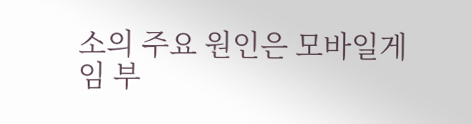소의 주요 원인은 모바일게임 부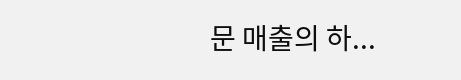문 매출의 하...